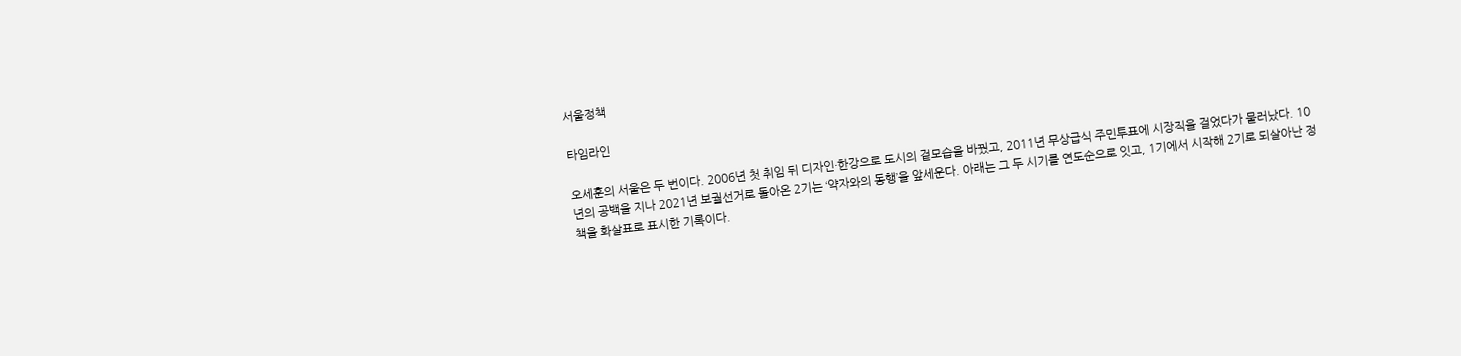서울정책

타임라인

오세훈의 서울은 두 번이다. 2006년 첫 취임 뒤 디자인·한강으로 도시의 겉모습을 바꿨고, 2011년 무상급식 주민투표에 시장직을 걸었다가 물러났다. 10년의 공백을 지나 2021년 보궐선거로 돌아온 2기는 ‘약자와의 동행’을 앞세운다. 아래는 그 두 시기를 연도순으로 잇고, 1기에서 시작해 2기로 되살아난 정책을 화살표로 표시한 기록이다.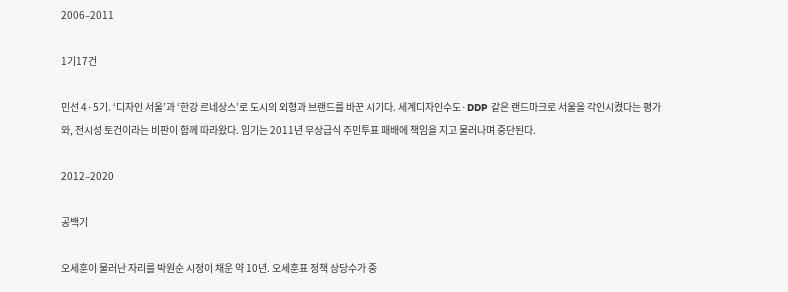2006–2011

1기17건

민선 4·5기. ‘디자인 서울’과 ‘한강 르네상스’로 도시의 외형과 브랜드를 바꾼 시기다. 세계디자인수도·DDP 같은 랜드마크로 서울을 각인시켰다는 평가와, 전시성 토건이라는 비판이 함께 따라왔다. 임기는 2011년 무상급식 주민투표 패배에 책임을 지고 물러나며 중단된다.

2012–2020

공백기

오세훈이 물러난 자리를 박원순 시정이 채운 약 10년. 오세훈표 정책 상당수가 중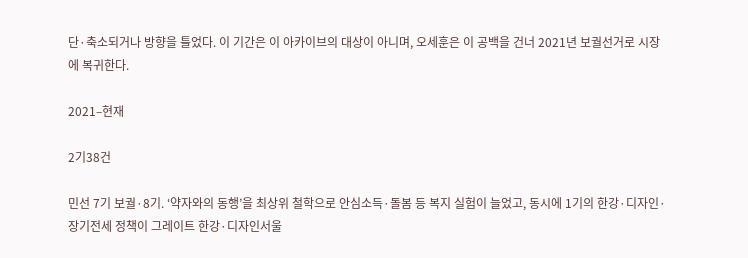단·축소되거나 방향을 틀었다. 이 기간은 이 아카이브의 대상이 아니며, 오세훈은 이 공백을 건너 2021년 보궐선거로 시장에 복귀한다.

2021–현재

2기38건

민선 7기 보궐·8기. ‘약자와의 동행’을 최상위 철학으로 안심소득·돌봄 등 복지 실험이 늘었고, 동시에 1기의 한강·디자인·장기전세 정책이 그레이트 한강·디자인서울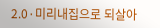2.0·미리내집으로 되살아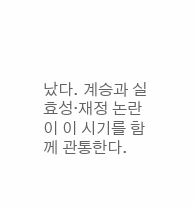났다. 계승과 실효성·재정 논란이 이 시기를 함께 관통한다.